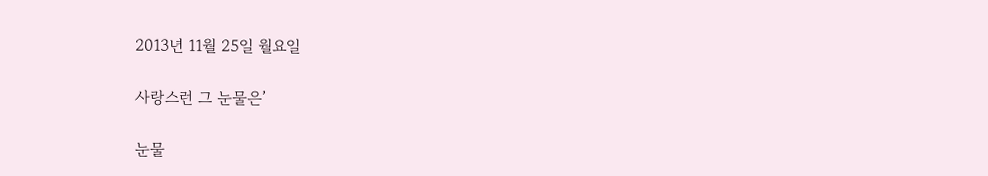2013년 11월 25일 월요일

사랑스런 그 눈물은’

눈물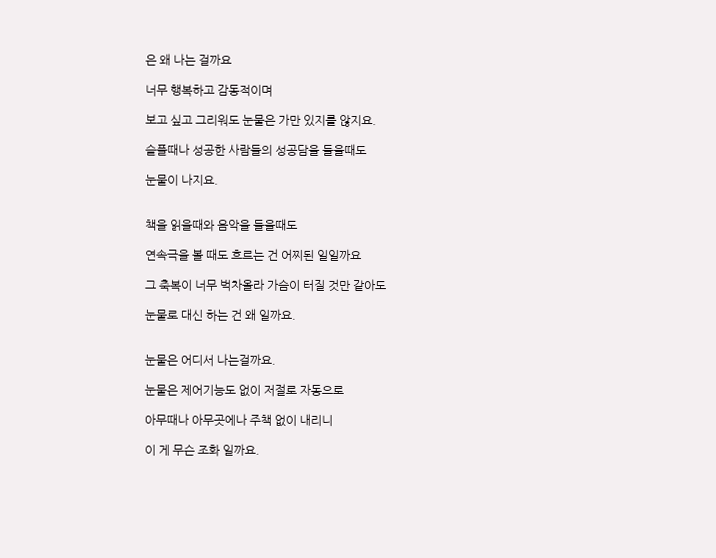은 왜 나는 걸까요

너무 행복하고 감동적이며

보고 싶고 그리워도 눈물은 가만 있지를 않지요.

슬플때나 성공한 사람들의 성공담을 들을때도

눈물이 나지요.


책을 읽을때와 음악을 들을때도

연속극을 볼 때도 흐르는 건 어찌된 일일까요

그 축복이 너무 벅차올라 가슴이 터질 것만 같아도

눈물로 대신 하는 건 왜 일까요.


눈물은 어디서 나는걸까요.

눈물은 제어기능도 없이 저절로 자동으로

아무때나 아무곳에나 주책 없이 내리니

이 게 무슨 조화 일까요.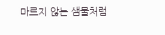마르지 않는 샘물처럼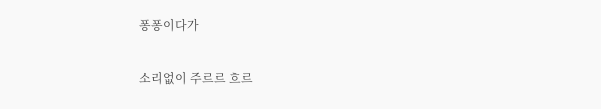퐁퐁이다가

소리없이 주르르 흐르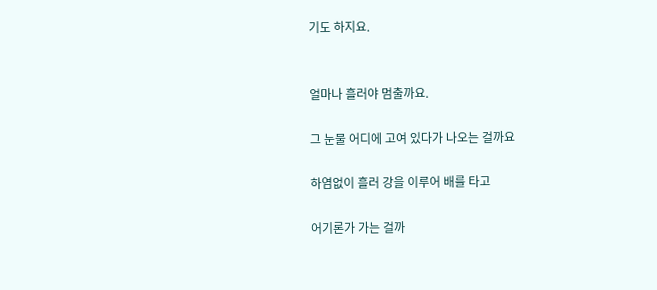기도 하지요.


얼마나 흘러야 멈출까요.

그 눈물 어디에 고여 있다가 나오는 걸까요

하염없이 흘러 강을 이루어 배를 타고

어기론가 가는 걸까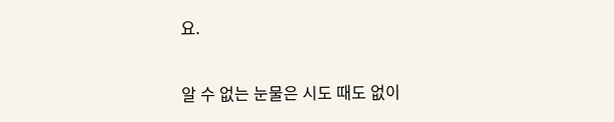요.

알 수 없는 눈물은 시도 때도 없이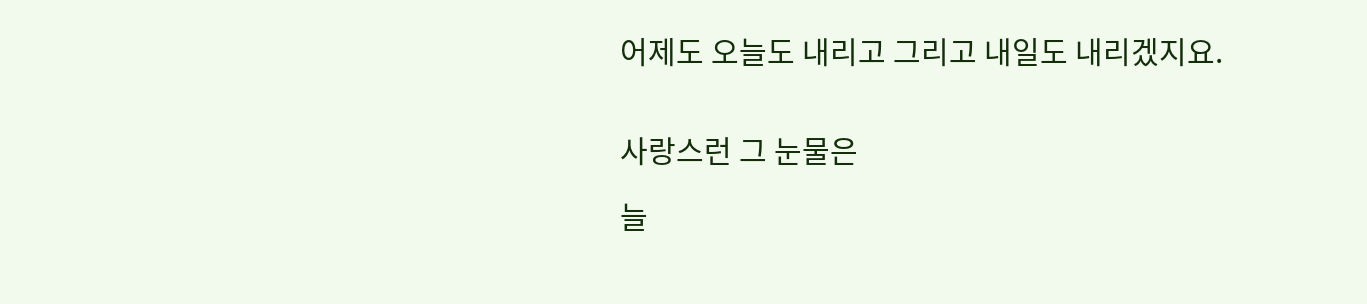어제도 오늘도 내리고 그리고 내일도 내리겠지요.


사랑스런 그 눈물은

늘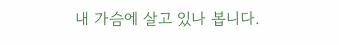내 가슴에 살고 있나 봅니다.